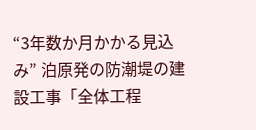“3年数か月かかる見込み” 泊原発の防潮堤の建設工事「全体工程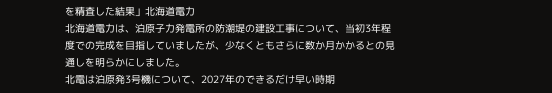を精査した結果」北海道電力
北海道電力は、泊原子力発電所の防潮堤の建設工事について、当初3年程度での完成を目指していましたが、少なくともさらに数か月かかるとの見通しを明らかにしました。
北電は泊原発3号機について、2027年のできるだけ早い時期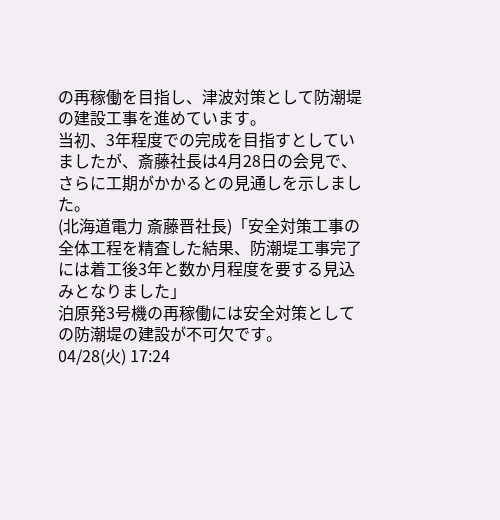の再稼働を目指し、津波対策として防潮堤の建設工事を進めています。
当初、3年程度での完成を目指すとしていましたが、斎藤社長は4月28日の会見で、さらに工期がかかるとの見通しを示しました。
(北海道電力 斎藤晋社長)「安全対策工事の全体工程を精査した結果、防潮堤工事完了には着工後3年と数か月程度を要する見込みとなりました」
泊原発3号機の再稼働には安全対策としての防潮堤の建設が不可欠です。
04/28(火) 17:24